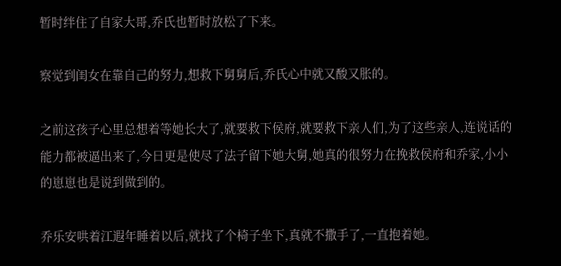暂时绊住了自家大哥,乔氏也暂时放松了下来。

察觉到闺女在靠自己的努力,想救下舅舅后,乔氏心中就又酸又胀的。

之前这孩子心里总想着等她长大了,就要救下侯府,就要救下亲人们,为了这些亲人,连说话的能力都被逼出来了,今日更是使尽了法子留下她大舅,她真的很努力在挽救侯府和乔家,小小的崽崽也是说到做到的。

乔乐安哄着江遐年睡着以后,就找了个椅子坐下,真就不撒手了,一直抱着她。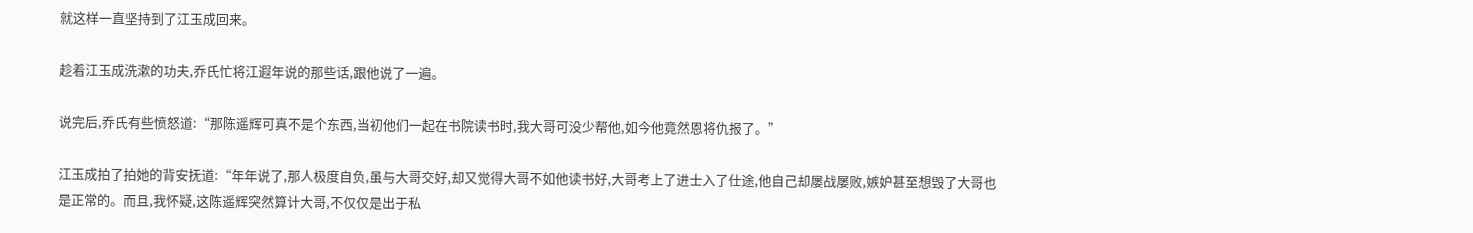就这样一直坚持到了江玉成回来。

趁着江玉成洗漱的功夫,乔氏忙将江遐年说的那些话,跟他说了一遍。

说完后,乔氏有些愤怒道:“那陈遥辉可真不是个东西,当初他们一起在书院读书时,我大哥可没少帮他,如今他竟然恩将仇报了。”

江玉成拍了拍她的背安抚道:“年年说了,那人极度自负,虽与大哥交好,却又觉得大哥不如他读书好,大哥考上了进士入了仕途,他自己却屡战屡败,嫉妒甚至想毁了大哥也是正常的。而且,我怀疑,这陈遥辉突然算计大哥,不仅仅是出于私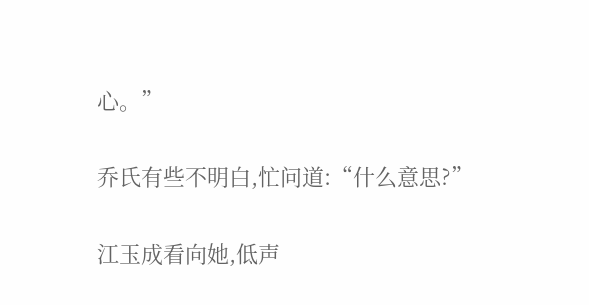心。”

乔氏有些不明白,忙问道:“什么意思?”

江玉成看向她,低声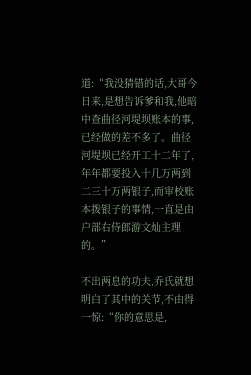道:“我没猜错的话,大哥今日来,是想告诉爹和我,他暗中查曲径河堤坝账本的事,已经做的差不多了。曲径河堤坝已经开工十二年了,年年都要投入十几万两到二三十万两银子,而审校账本拨银子的事情,一直是由户部右侍郎游文灿主理的。”

不出两息的功夫,乔氏就想明白了其中的关节,不由得一惊:“你的意思是,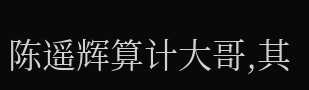陈遥辉算计大哥,其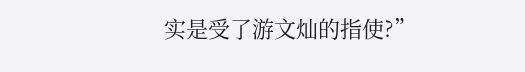实是受了游文灿的指使?”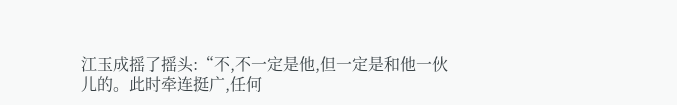江玉成摇了摇头:“不,不一定是他,但一定是和他一伙儿的。此时牵连挺广,任何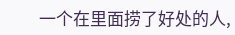一个在里面捞了好处的人,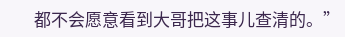都不会愿意看到大哥把这事儿查清的。”